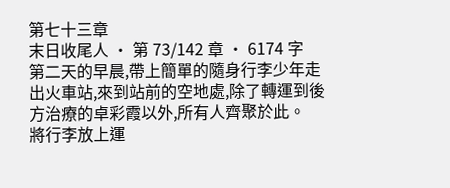第七十三章
末日收尾人 · 第 73/142 章 · 6174 字
第二天的早晨,帶上簡單的隨身行李少年走出火車站,來到站前的空地處,除了轉運到後方治療的卓彩霞以外,所有人齊聚於此。
將行李放上運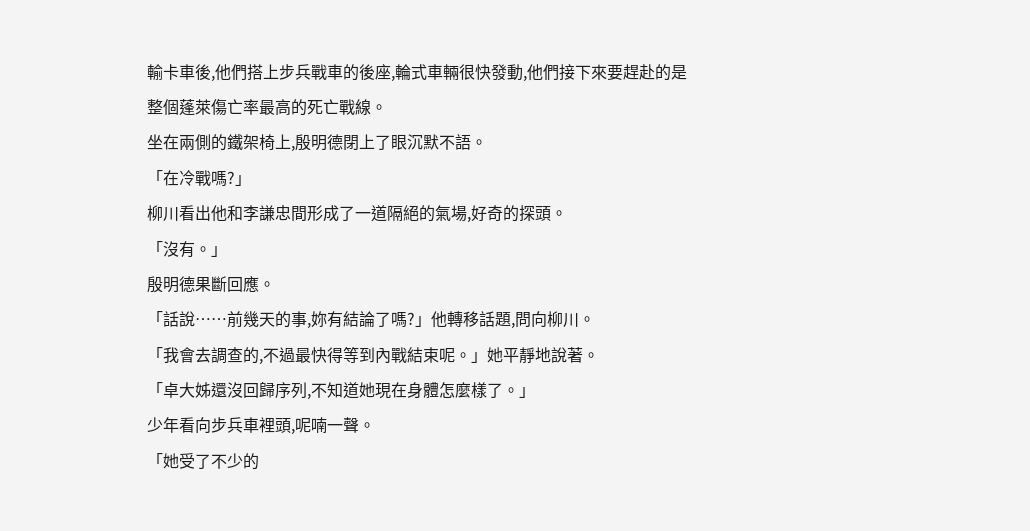輸卡車後,他們搭上步兵戰車的後座,輪式車輛很快發動,他們接下來要趕赴的是整個蓬萊傷亡率最高的死亡戰線。
坐在兩側的鐵架椅上,殷明德閉上了眼沉默不語。
「在冷戰嗎?」
柳川看出他和李謙忠間形成了一道隔絕的氣場,好奇的探頭。
「沒有。」
殷明德果斷回應。
「話說……前幾天的事,妳有結論了嗎?」他轉移話題,問向柳川。
「我會去調查的,不過最快得等到內戰結束呢。」她平靜地說著。
「卓大姊還沒回歸序列,不知道她現在身體怎麼樣了。」
少年看向步兵車裡頭,呢喃一聲。
「她受了不少的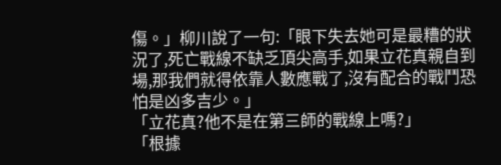傷。」柳川說了一句:「眼下失去她可是最糟的狀況了,死亡戰線不缺乏頂尖高手,如果立花真親自到場,那我們就得依靠人數應戰了,沒有配合的戰鬥恐怕是凶多吉少。」
「立花真?他不是在第三師的戰線上嗎?」
「根據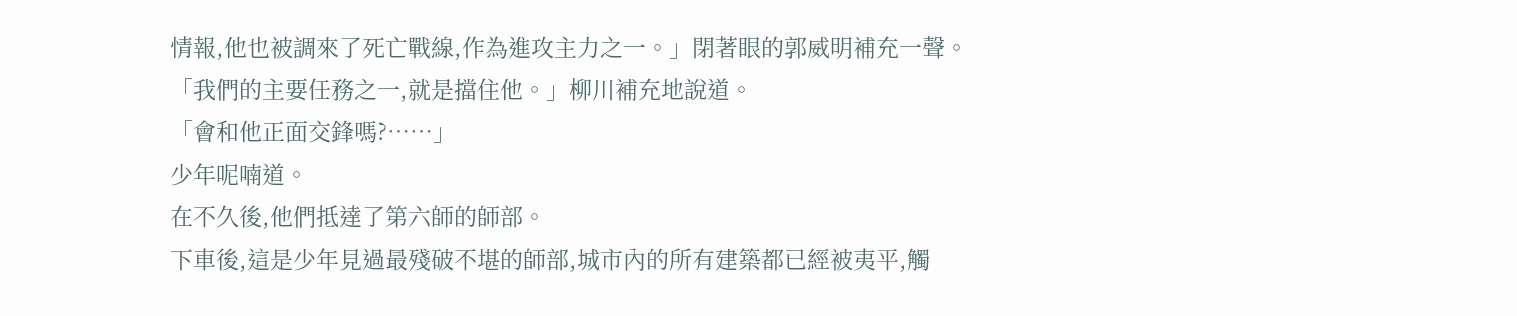情報,他也被調來了死亡戰線,作為進攻主力之一。」閉著眼的郭威明補充一聲。
「我們的主要任務之一,就是擋住他。」柳川補充地說道。
「會和他正面交鋒嗎?……」
少年呢喃道。
在不久後,他們抵達了第六師的師部。
下車後,這是少年見過最殘破不堪的師部,城市內的所有建築都已經被夷平,觸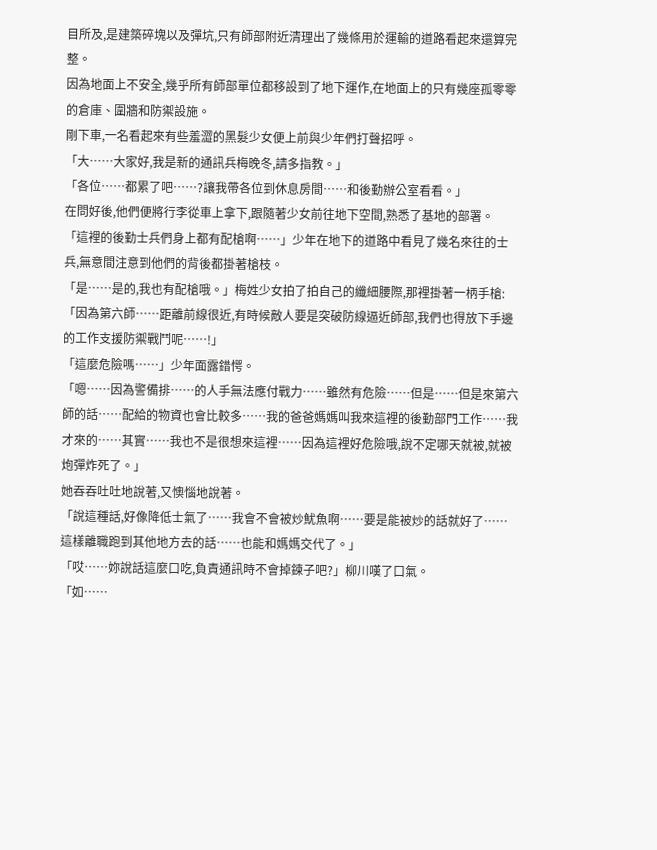目所及,是建築碎塊以及彈坑,只有師部附近清理出了幾條用於運輸的道路看起來還算完整。
因為地面上不安全,幾乎所有師部單位都移設到了地下運作,在地面上的只有幾座孤零零的倉庫、圍牆和防禦設施。
剛下車,一名看起來有些羞澀的黑髮少女便上前與少年們打聲招呼。
「大……大家好,我是新的通訊兵梅晚冬,請多指教。」
「各位……都累了吧……?讓我帶各位到休息房間……和後勤辦公室看看。」
在問好後,他們便將行李從車上拿下,跟隨著少女前往地下空間,熟悉了基地的部署。
「這裡的後勤士兵們身上都有配槍啊……」少年在地下的道路中看見了幾名來往的士兵,無意間注意到他們的背後都掛著槍枝。
「是……是的,我也有配槍哦。」梅姓少女拍了拍自己的纖細腰際,那裡掛著一柄手槍:「因為第六師……距離前線很近,有時候敵人要是突破防線逼近師部,我們也得放下手邊的工作支援防禦戰鬥呢……!」
「這麼危險嗎……」少年面露錯愕。
「嗯……因為警備排……的人手無法應付戰力……雖然有危險……但是……但是來第六師的話……配給的物資也會比較多……我的爸爸媽媽叫我來這裡的後勤部門工作……我才來的……其實……我也不是很想來這裡……因為這裡好危險哦,說不定哪天就被,就被炮彈炸死了。」
她吞吞吐吐地說著,又懊惱地說著。
「說這種話,好像降低士氣了……我會不會被炒魷魚啊……要是能被炒的話就好了……這樣離職跑到其他地方去的話……也能和媽媽交代了。」
「哎……妳說話這麼口吃,負責通訊時不會掉鍊子吧?」柳川嘆了口氣。
「如……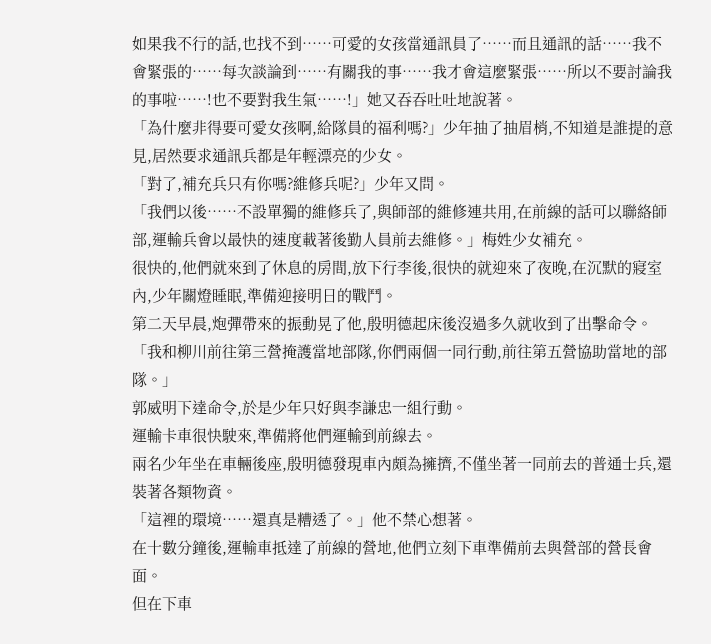如果我不行的話,也找不到……可愛的女孩當通訊員了……而且通訊的話……我不會緊張的……每次談論到……有關我的事……我才會這麼緊張……所以不要討論我的事啦……!也不要對我生氣……!」她又吞吞吐吐地說著。
「為什麼非得要可愛女孩啊,給隊員的福利嗎?」少年抽了抽眉梢,不知道是誰提的意見,居然要求通訊兵都是年輕漂亮的少女。
「對了,補充兵只有你嗎?維修兵呢?」少年又問。
「我們以後……不設單獨的維修兵了,與師部的維修連共用,在前線的話可以聯絡師部,運輸兵會以最快的速度載著後勤人員前去維修。」梅姓少女補充。
很快的,他們就來到了休息的房間,放下行李後,很快的就迎來了夜晚,在沉默的寢室內,少年關燈睡眠,準備迎接明日的戰鬥。
第二天早晨,炮彈帶來的振動晃了他,殷明德起床後沒過多久就收到了出擊命令。
「我和柳川前往第三營掩護當地部隊,你們兩個一同行動,前往第五營協助當地的部隊。」
郭威明下達命令,於是少年只好與李謙忠一組行動。
運輸卡車很快駛來,準備將他們運輸到前線去。
兩名少年坐在車輛後座,殷明德發現車內頗為擁擠,不僅坐著一同前去的普通士兵,還裝著各類物資。
「這裡的環境……還真是糟透了。」他不禁心想著。
在十數分鐘後,運輸車抵達了前線的營地,他們立刻下車準備前去與營部的營長會面。
但在下車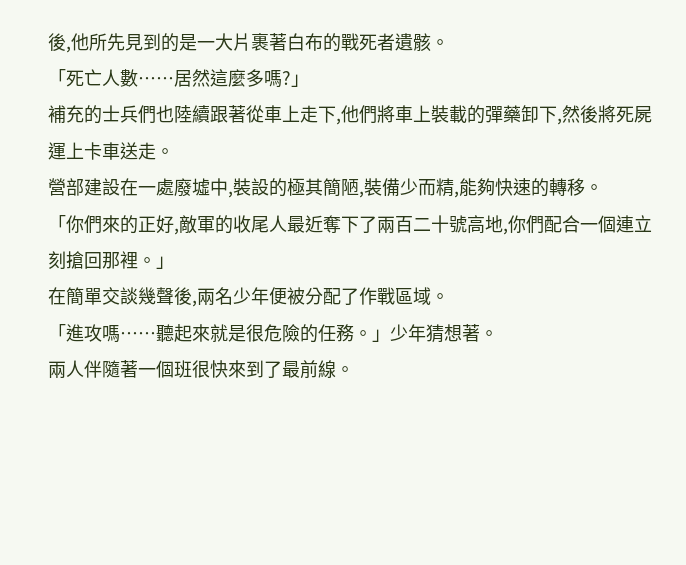後,他所先見到的是一大片裹著白布的戰死者遺骸。
「死亡人數……居然這麼多嗎?」
補充的士兵們也陸續跟著從車上走下,他們將車上裝載的彈藥卸下,然後將死屍運上卡車送走。
營部建設在一處廢墟中,裝設的極其簡陋,裝備少而精,能夠快速的轉移。
「你們來的正好,敵軍的收尾人最近奪下了兩百二十號高地,你們配合一個連立刻搶回那裡。」
在簡單交談幾聲後,兩名少年便被分配了作戰區域。
「進攻嗎……聽起來就是很危險的任務。」少年猜想著。
兩人伴隨著一個班很快來到了最前線。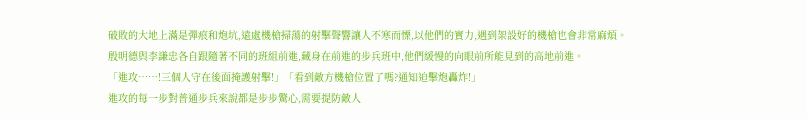破敗的大地上滿是彈痕和炮坑,遠處機槍掃蕩的射擊聲響讓人不寒而慄,以他們的實力,遇到架設好的機槍也會非常麻煩。
殷明德與李謙忠各自跟隨著不同的班組前進,藏身在前進的步兵班中,他們緩慢的向眼前所能見到的高地前進。
「進攻……!三個人守在後面掩護射擊!」「看到敵方機槍位置了嗎?通知迫擊炮轟炸!」
進攻的每一步對普通步兵來說都是步步驚心,需要提防敵人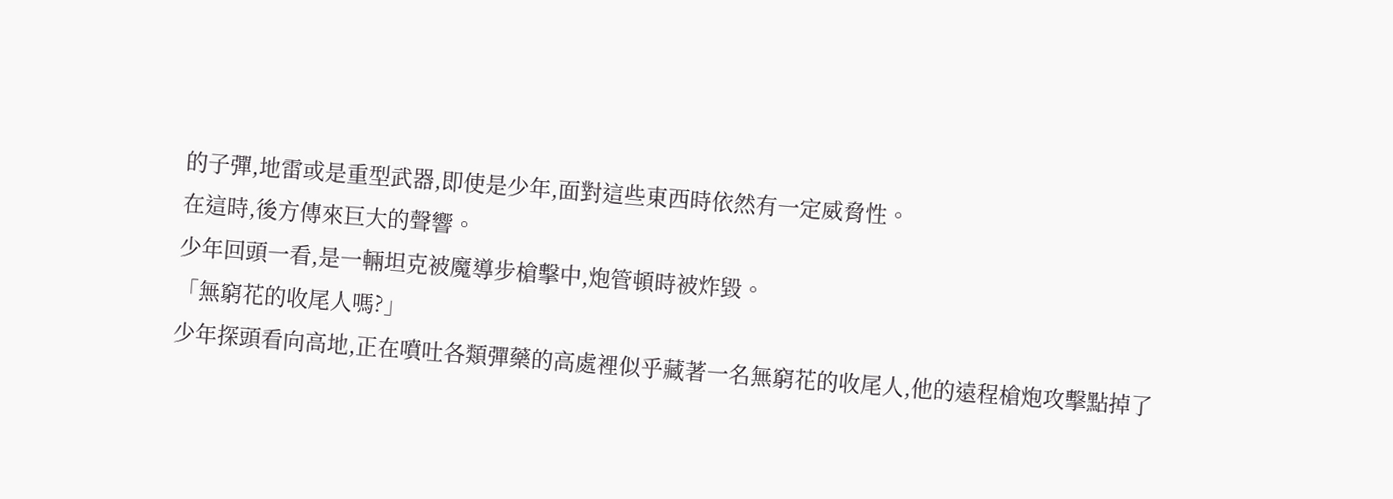的子彈,地雷或是重型武器,即使是少年,面對這些東西時依然有一定威脅性。
在這時,後方傳來巨大的聲響。
少年回頭一看,是一輛坦克被魔導步槍擊中,炮管頓時被炸毀。
「無窮花的收尾人嗎?」
少年探頭看向高地,正在噴吐各類彈藥的高處裡似乎藏著一名無窮花的收尾人,他的遠程槍炮攻擊點掉了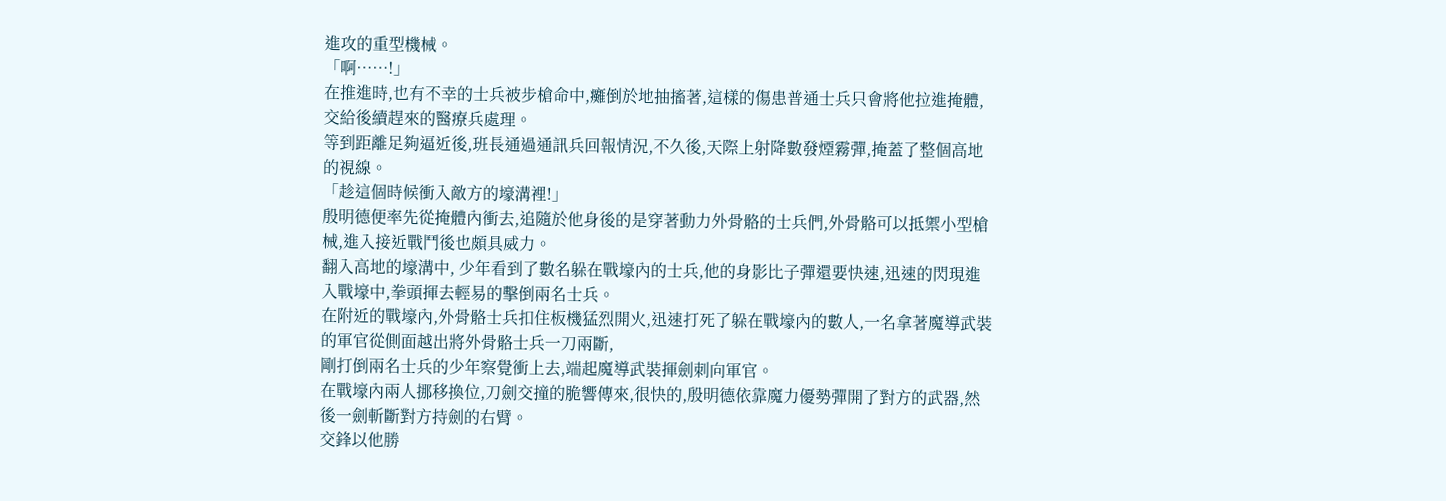進攻的重型機械。
「啊……!」
在推進時,也有不幸的士兵被步槍命中,癱倒於地抽搐著,這樣的傷患普通士兵只會將他拉進掩體,交給後續趕來的醫療兵處理。
等到距離足夠逼近後,班長通過通訊兵回報情況,不久後,天際上射降數發煙霧彈,掩蓋了整個高地的視線。
「趁這個時候衝入敵方的壕溝裡!」
殷明德便率先從掩體內衝去,追隨於他身後的是穿著動力外骨骼的士兵們,外骨骼可以抵禦小型槍械,進入接近戰鬥後也頗具威力。
翻入高地的壕溝中, 少年看到了數名躲在戰壕內的士兵,他的身影比子彈還要快速,迅速的閃現進入戰壕中,拳頭揮去輕易的擊倒兩名士兵。
在附近的戰壕內,外骨骼士兵扣住板機猛烈開火,迅速打死了躲在戰壕內的數人,一名拿著魔導武裝的軍官從側面越出將外骨骼士兵一刀兩斷,
剛打倒兩名士兵的少年察覺衝上去,端起魔導武裝揮劍刺向軍官。
在戰壕內兩人挪移換位,刀劍交撞的脆響傳來,很快的,殷明德依靠魔力優勢彈開了對方的武器,然後一劍斬斷對方持劍的右臂。
交鋒以他勝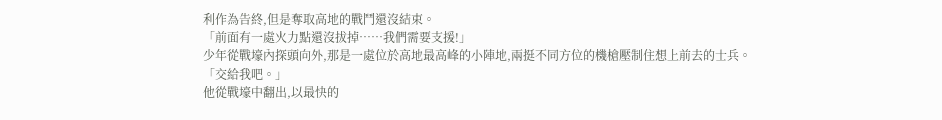利作為告終,但是奪取高地的戰鬥還沒結束。
「前面有一處火力點還沒拔掉……我們需要支援!」
少年從戰壕內探頭向外,那是一處位於高地最高峰的小陣地,兩挺不同方位的機槍壓制住想上前去的士兵。
「交給我吧。」
他從戰壕中翻出,以最快的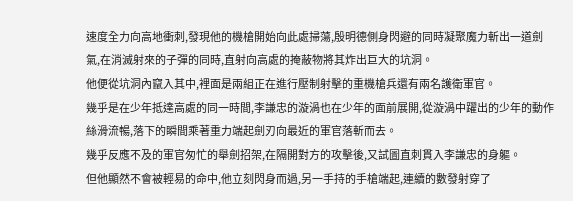速度全力向高地衝刺,發現他的機槍開始向此處掃蕩,殷明德側身閃避的同時凝聚魔力斬出一道劍氣,在消滅射來的子彈的同時,直射向高處的掩蔽物將其炸出巨大的坑洞。
他便從坑洞內竄入其中,裡面是兩組正在進行壓制射擊的重機槍兵還有兩名護衛軍官。
幾乎是在少年抵達高處的同一時間,李謙忠的漩渦也在少年的面前展開,從漩渦中躍出的少年的動作絲滑流暢,落下的瞬間乘著重力端起劍刃向最近的軍官落斬而去。
幾乎反應不及的軍官匆忙的舉劍招架,在隔開對方的攻擊後,又試圖直刺貫入李謙忠的身軀。
但他顯然不會被輕易的命中,他立刻閃身而過,另一手持的手槍端起,連續的數發射穿了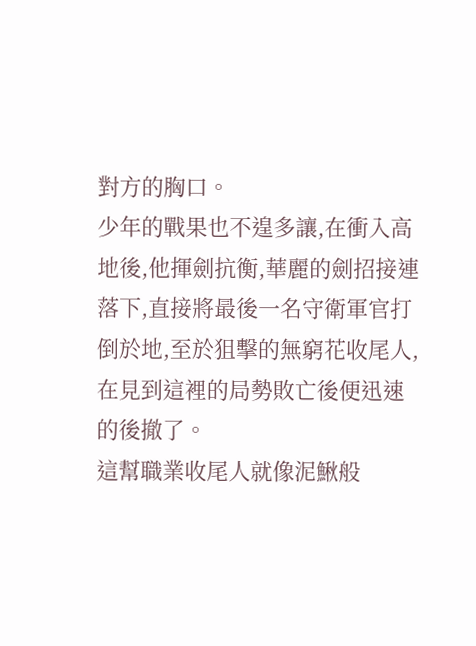對方的胸口。
少年的戰果也不遑多讓,在衝入高地後,他揮劍抗衡,華麗的劍招接連落下,直接將最後一名守衛軍官打倒於地,至於狙擊的無窮花收尾人,在見到這裡的局勢敗亡後便迅速的後撤了。
這幫職業收尾人就像泥鰍般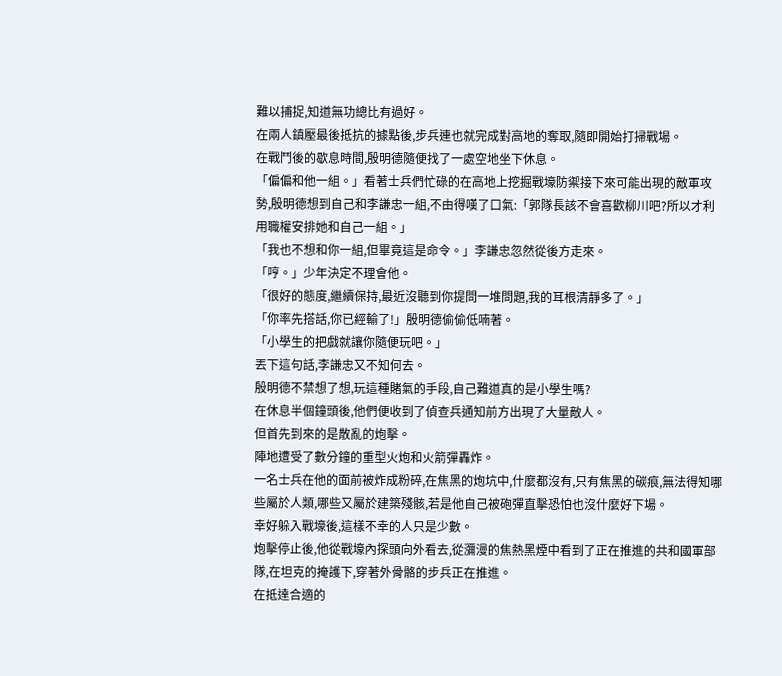難以捕捉,知道無功總比有過好。
在兩人鎮壓最後抵抗的據點後,步兵連也就完成對高地的奪取,隨即開始打掃戰場。
在戰鬥後的歇息時間,殷明德隨便找了一處空地坐下休息。
「偏偏和他一組。」看著士兵們忙碌的在高地上挖掘戰壕防禦接下來可能出現的敵軍攻勢,殷明德想到自己和李謙忠一組,不由得嘆了口氣:「郭隊長該不會喜歡柳川吧?所以才利用職權安排她和自己一組。」
「我也不想和你一組,但畢竟這是命令。」李謙忠忽然從後方走來。
「哼。」少年決定不理會他。
「很好的態度,繼續保持,最近沒聽到你提問一堆問題,我的耳根清靜多了。」
「你率先搭話,你已經輸了!」殷明德偷偷低喃著。
「小學生的把戲就讓你隨便玩吧。」
丟下這句話,李謙忠又不知何去。
殷明德不禁想了想,玩這種賭氣的手段,自己難道真的是小學生嗎?
在休息半個鐘頭後,他們便收到了偵查兵通知前方出現了大量敵人。
但首先到來的是散亂的炮擊。
陣地遭受了數分鐘的重型火炮和火箭彈轟炸。
一名士兵在他的面前被炸成粉碎,在焦黑的炮坑中,什麼都沒有,只有焦黑的碳痕,無法得知哪些屬於人類,哪些又屬於建築殘骸,若是他自己被砲彈直擊恐怕也沒什麼好下場。
幸好躲入戰壕後,這樣不幸的人只是少數。
炮擊停止後,他從戰壕內探頭向外看去,從瀰漫的焦熱黑煙中看到了正在推進的共和國軍部隊,在坦克的掩護下,穿著外骨骼的步兵正在推進。
在抵達合適的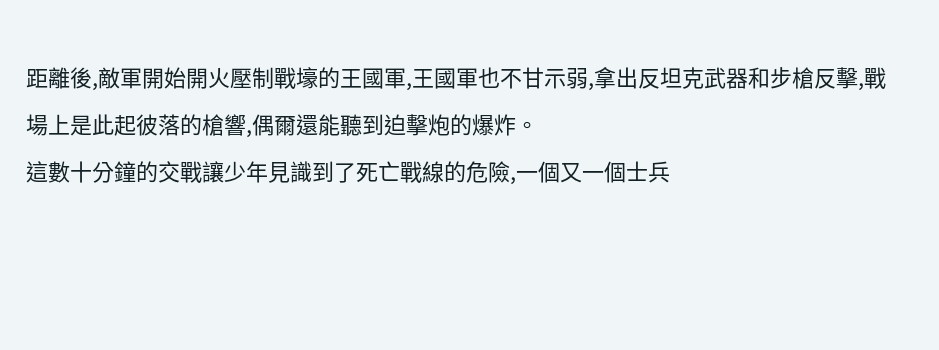距離後,敵軍開始開火壓制戰壕的王國軍,王國軍也不甘示弱,拿出反坦克武器和步槍反擊,戰場上是此起彼落的槍響,偶爾還能聽到迫擊炮的爆炸。
這數十分鐘的交戰讓少年見識到了死亡戰線的危險,一個又一個士兵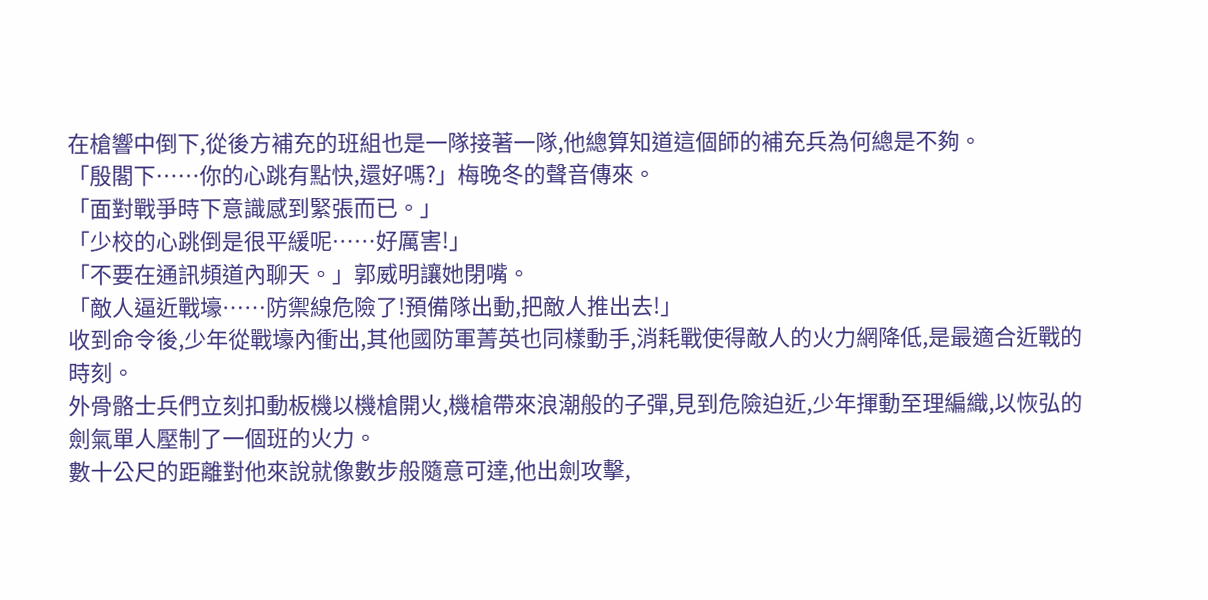在槍響中倒下,從後方補充的班組也是一隊接著一隊,他總算知道這個師的補充兵為何總是不夠。
「殷閣下……你的心跳有點快,還好嗎?」梅晚冬的聲音傳來。
「面對戰爭時下意識感到緊張而已。」
「少校的心跳倒是很平緩呢……好厲害!」
「不要在通訊頻道內聊天。」郭威明讓她閉嘴。
「敵人逼近戰壕……防禦線危險了!預備隊出動,把敵人推出去!」
收到命令後,少年從戰壕內衝出,其他國防軍菁英也同樣動手,消耗戰使得敵人的火力網降低,是最適合近戰的時刻。
外骨骼士兵們立刻扣動板機以機槍開火,機槍帶來浪潮般的子彈,見到危險迫近,少年揮動至理編織,以恢弘的劍氣單人壓制了一個班的火力。
數十公尺的距離對他來說就像數步般隨意可達,他出劍攻擊,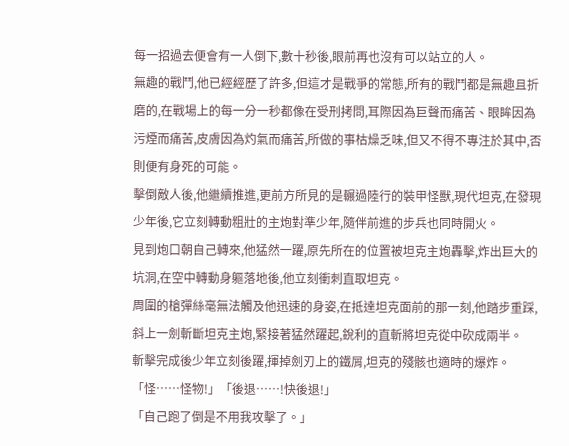每一招過去便會有一人倒下,數十秒後,眼前再也沒有可以站立的人。
無趣的戰鬥,他已經經歷了許多,但這才是戰爭的常態,所有的戰鬥都是無趣且折磨的,在戰場上的每一分一秒都像在受刑拷問,耳際因為巨聲而痛苦、眼眸因為污煙而痛苦,皮膚因為灼氣而痛苦,所做的事枯燥乏味,但又不得不專注於其中,否則便有身死的可能。
擊倒敵人後,他繼續推進,更前方所見的是輾過陸行的裝甲怪獸,現代坦克,在發現少年後,它立刻轉動粗壯的主炮對準少年,隨伴前進的步兵也同時開火。
見到炮口朝自己轉來,他猛然一躍,原先所在的位置被坦克主炮轟擊,炸出巨大的坑洞,在空中轉動身軀落地後,他立刻衝刺直取坦克。
周圍的槍彈絲毫無法觸及他迅速的身姿,在抵達坦克面前的那一刻,他踏步重踩,斜上一劍斬斷坦克主炮,緊接著猛然躍起,銳利的直斬將坦克從中砍成兩半。
斬擊完成後少年立刻後躍,揮掉劍刃上的鐵屑,坦克的殘骸也適時的爆炸。
「怪……怪物!」「後退……!快後退!」
「自己跑了倒是不用我攻擊了。」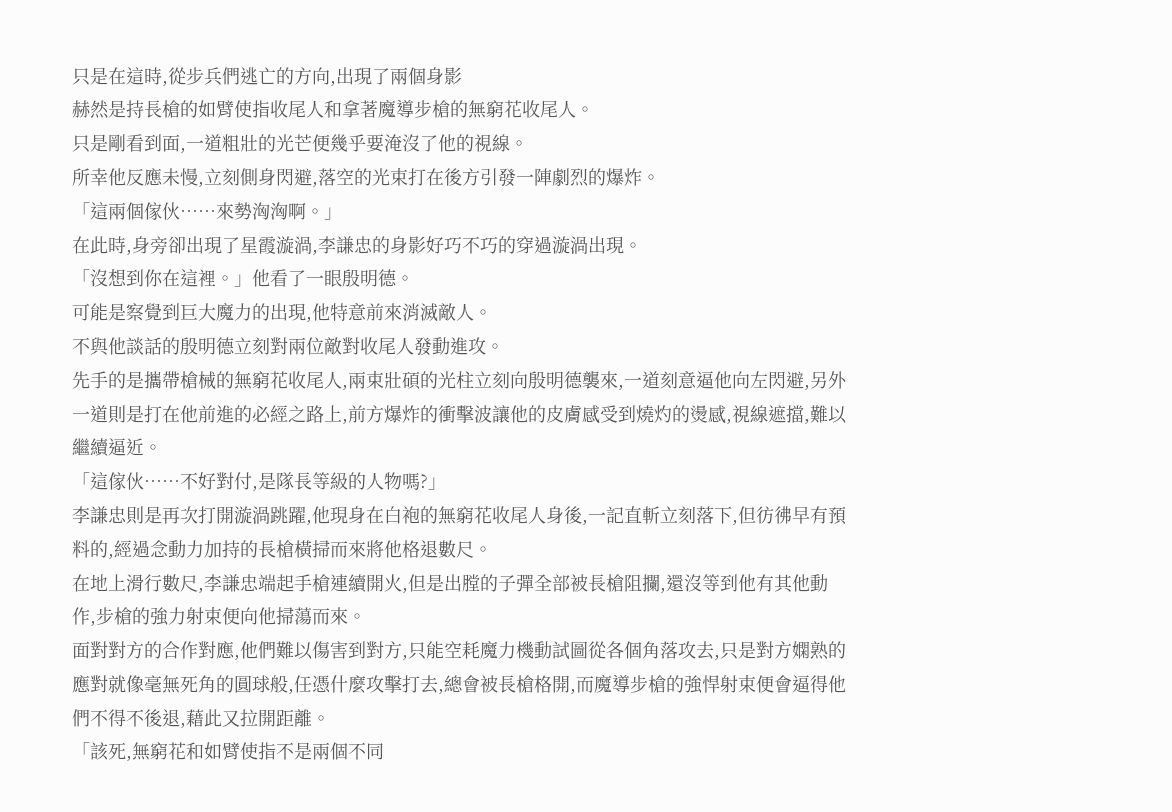只是在這時,從步兵們逃亡的方向,出現了兩個身影
赫然是持長槍的如臂使指收尾人和拿著魔導步槍的無窮花收尾人。
只是剛看到面,一道粗壯的光芒便幾乎要淹沒了他的視線。
所幸他反應未慢,立刻側身閃避,落空的光束打在後方引發一陣劇烈的爆炸。
「這兩個傢伙……來勢洶洶啊。」
在此時,身旁卻出現了星霞漩渦,李謙忠的身影好巧不巧的穿過漩渦出現。
「沒想到你在這裡。」他看了一眼殷明德。
可能是察覺到巨大魔力的出現,他特意前來消滅敵人。
不與他談話的殷明德立刻對兩位敵對收尾人發動進攻。
先手的是攜帶槍械的無窮花收尾人,兩束壯碩的光柱立刻向殷明德襲來,一道刻意逼他向左閃避,另外一道則是打在他前進的必經之路上,前方爆炸的衝擊波讓他的皮膚感受到燒灼的燙感,視線遮擋,難以繼續逼近。
「這傢伙……不好對付,是隊長等級的人物嗎?」
李謙忠則是再次打開漩渦跳躍,他現身在白袍的無窮花收尾人身後,一記直斬立刻落下,但彷彿早有預料的,經過念動力加持的長槍橫掃而來將他格退數尺。
在地上滑行數尺,李謙忠端起手槍連續開火,但是出膛的子彈全部被長槍阻攔,還沒等到他有其他動作,步槍的強力射束便向他掃蕩而來。
面對對方的合作對應,他們難以傷害到對方,只能空耗魔力機動試圖從各個角落攻去,只是對方嫻熟的應對就像毫無死角的圓球般,任憑什麼攻擊打去,總會被長槍格開,而魔導步槍的強悍射束便會逼得他們不得不後退,藉此又拉開距離。
「該死,無窮花和如臂使指不是兩個不同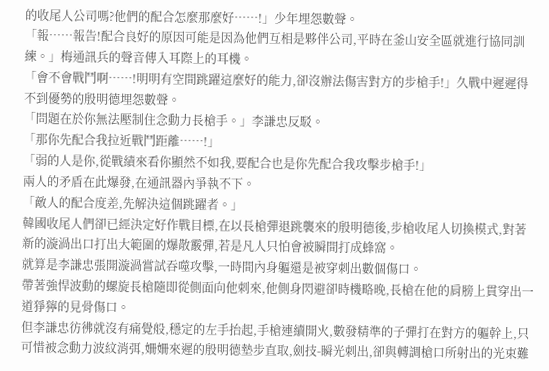的收尾人公司嗎?他們的配合怎麼那麼好……!」少年埋怨數聲。
「報……報告!配合良好的原因可能是因為他們互相是夥伴公司,平時在釜山安全區就進行協同訓練。」梅通訊兵的聲音傳入耳際上的耳機。
「會不會戰鬥啊……!明明有空間跳躍這麼好的能力,卻沒辦法傷害對方的步槍手!」久戰中遲遲得不到優勢的殷明德埋怨數聲。
「問題在於你無法壓制住念動力長槍手。」李謙忠反駁。
「那你先配合我拉近戰鬥距離……!」
「弱的人是你,從戰績來看你顯然不如我,要配合也是你先配合我攻擊步槍手!」
兩人的矛盾在此爆發,在通訊器內爭執不下。
「敵人的配合度差,先解決這個跳躍者。」
韓國收尾人們卻已經決定好作戰目標,在以長槍彈退跳襲來的殷明德後,步槍收尾人切換模式,對著新的漩渦出口打出大範圍的爆散霰彈,若是凡人只怕會被瞬間打成蜂窩。
就算是李謙忠張開漩渦嘗試吞噬攻擊,一時間內身軀還是被穿刺出數個傷口。
帶著強悍波動的螺旋長槍隨即從側面向他刺來,他側身閃避卻時機略晚,長槍在他的肩膀上貫穿出一道猙獰的見骨傷口。
但李謙忠彷彿就沒有痛覺般,穩定的左手抬起,手槍連續開火,數發精準的子彈打在對方的軀幹上,只可惜被念動力波紋消弭,姍姍來遲的殷明德墊步直取,劍技-瞬光刺出,卻與轉調槍口所射出的光束難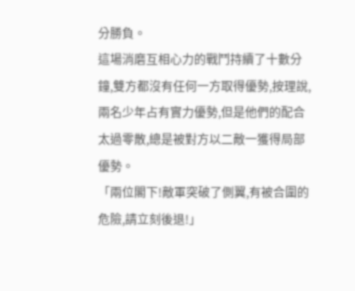分勝負。
這場消磨互相心力的戰鬥持續了十數分鐘,雙方都沒有任何一方取得優勢,按理說,兩名少年占有實力優勢,但是他們的配合太過零散,總是被對方以二敵一獲得局部優勢。
「兩位閣下!敵軍突破了側翼,有被合圍的危險,請立刻後退!」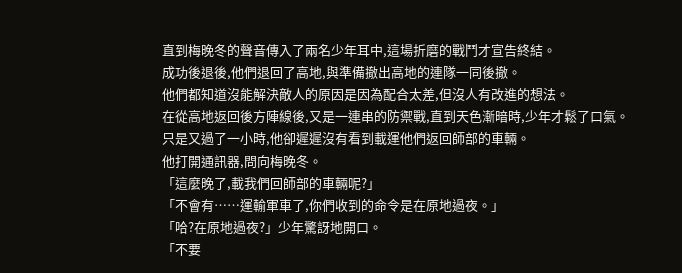直到梅晚冬的聲音傳入了兩名少年耳中,這場折磨的戰鬥才宣告終結。
成功後退後,他們退回了高地,與準備撤出高地的連隊一同後撤。
他們都知道沒能解決敵人的原因是因為配合太差,但沒人有改進的想法。
在從高地返回後方陣線後,又是一連串的防禦戰,直到天色漸暗時,少年才鬆了口氣。
只是又過了一小時,他卻遲遲沒有看到載運他們返回師部的車輛。
他打開通訊器,問向梅晚冬。
「這麼晚了,載我們回師部的車輛呢?」
「不會有……運輸軍車了,你們收到的命令是在原地過夜。」
「哈?在原地過夜?」少年驚訝地開口。
「不要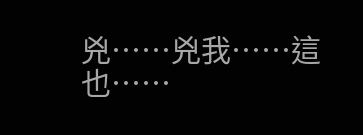兇……兇我……這也……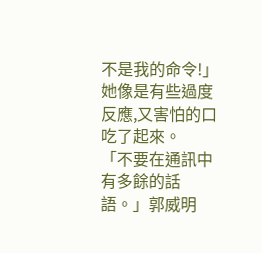不是我的命令!」她像是有些過度反應,又害怕的口吃了起來。
「不要在通訊中有多餘的話語。」郭威明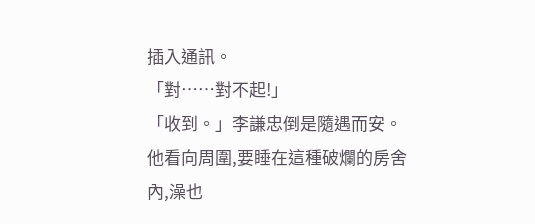插入通訊。
「對……對不起!」
「收到。」李謙忠倒是隨遇而安。
他看向周圍,要睡在這種破爛的房舍內,澡也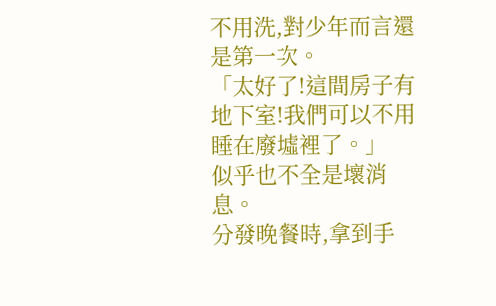不用洗,對少年而言還是第一次。
「太好了!這間房子有地下室!我們可以不用睡在廢墟裡了。」
似乎也不全是壞消息。
分發晚餐時,拿到手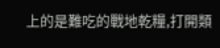上的是難吃的戰地乾糧,打開類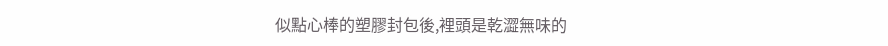似點心棒的塑膠封包後,裡頭是乾澀無味的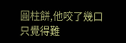圓柱餅,他咬了幾口只覺得難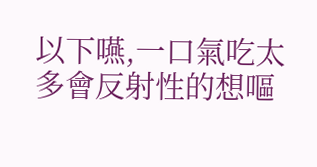以下嚥,一口氣吃太多會反射性的想嘔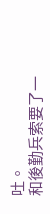吐。
和後勤兵索要了一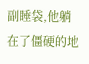副睡袋,他躺在了僵硬的地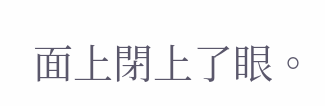面上閉上了眼。